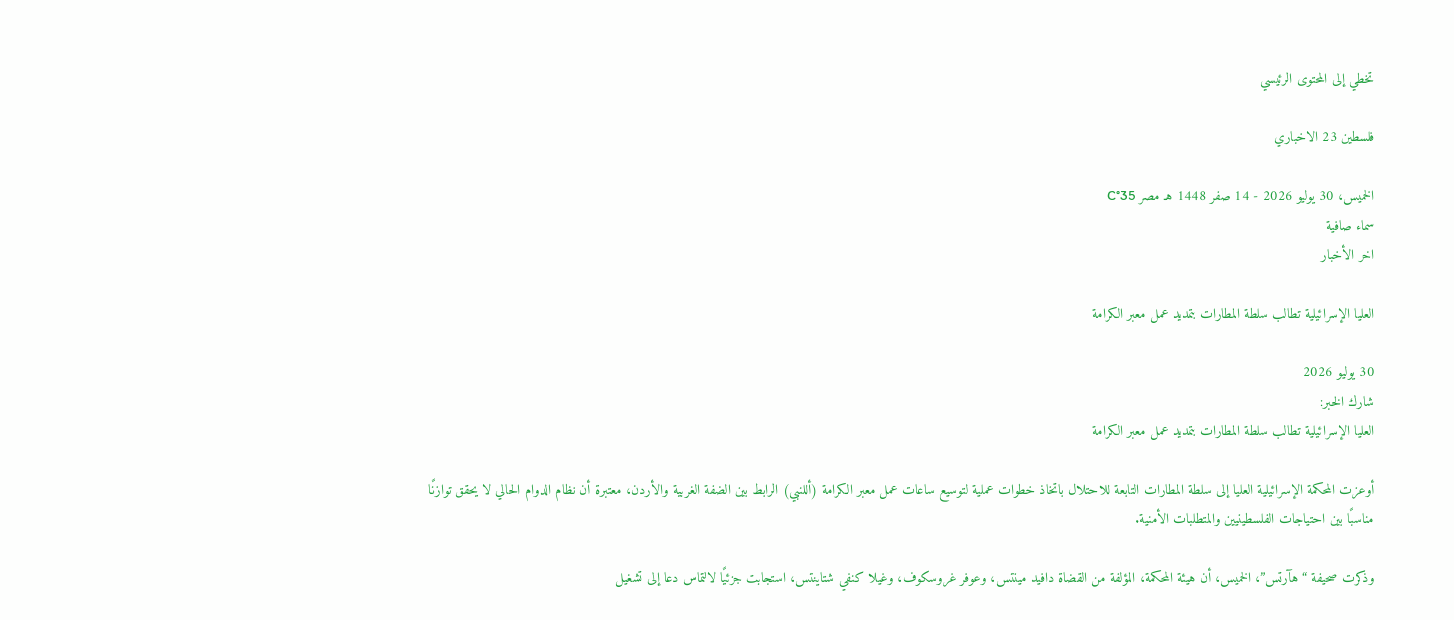تخطي إلى المحتوى الرئيسي

فلسطين 23 الاخباري

الخميس، 30 يوليو 2026 - 14 صفر 1448 هـ مصر 35°C
سماء صافية
اخر الأخبار

العليا الإسرائيلية تطالب سلطة المطارات بتمديد عمل معبر الكرامة

30 يوليو 2026
شارك الخبر:
العليا الإسرائيلية تطالب سلطة المطارات بتمديد عمل معبر الكرامة

أوعزت المحكمة الإسرائيلية العليا إلى سلطة المطارات التابعة للاحتلال باتخاذ خطوات عملية لتوسيع ساعات عمل معبر الكرامة (أللنبي) الرابط بين الضفة الغربية والأردن، معتبرة أن نظام الدوام الحالي لا يحقق توازنًا مناسبًا بين احتياجات الفلسطينيين والمتطلبات الأمنية.

وذكرت صحيفة “هآرتس”، الخميس، أن هيئة المحكمة، المؤلفة من القضاة دافيد مينتس، وعوفر غروسكوف، وغيلا كنفي شتاينتس، استجابت جزئيًا لالتماس دعا إلى تشغيل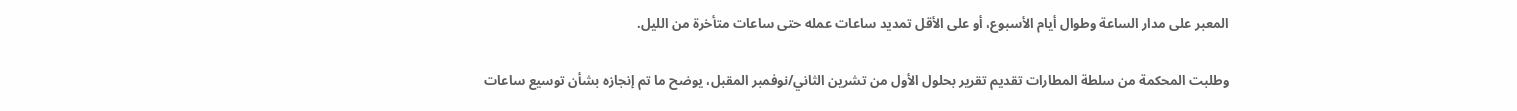المعبر على مدار الساعة وطوال أيام الأسبوع، أو على الأقل تمديد ساعات عمله حتى ساعات متأخرة من الليل.

وطلبت المحكمة من سلطة المطارات تقديم تقرير بحلول الأول من تشرين الثاني/نوفمبر المقبل، يوضح ما تم إنجازه بشأن توسيع ساعات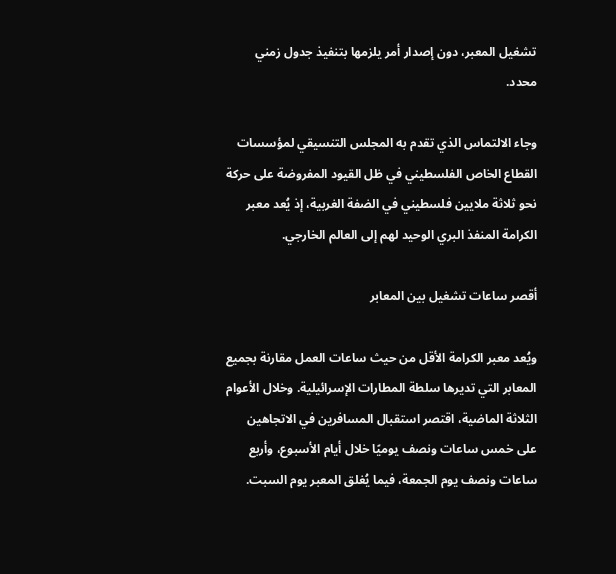تشغيل المعبر، دون إصدار أمر يلزمها بتنفيذ جدول زمني محدد.

وجاء الالتماس الذي تقدم به المجلس التنسيقي لمؤسسات القطاع الخاص الفلسطيني في ظل القيود المفروضة على حركة نحو ثلاثة ملايين فلسطيني في الضفة الغربية، إذ يُعد معبر الكرامة المنفذ البري الوحيد لهم إلى العالم الخارجي.

أقصر ساعات تشغيل بين المعابر

ويُعد معبر الكرامة الأقل من حيث ساعات العمل مقارنة بجميع المعابر التي تديرها سلطة المطارات الإسرائيلية. وخلال الأعوام الثلاثة الماضية، اقتصر استقبال المسافرين في الاتجاهين على خمس ساعات ونصف يوميًا خلال أيام الأسبوع، وأربع ساعات ونصف يوم الجمعة، فيما يُغلق المعبر يوم السبت.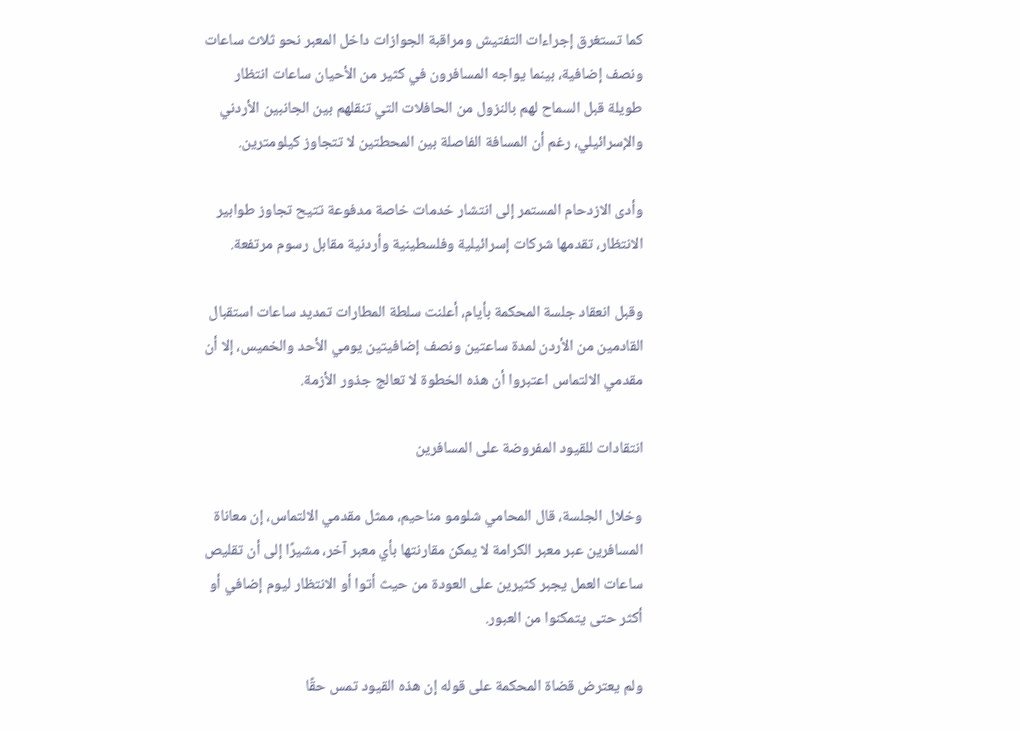كما تستغرق إجراءات التفتيش ومراقبة الجوازات داخل المعبر نحو ثلاث ساعات ونصف إضافية، بينما يواجه المسافرون في كثير من الأحيان ساعات انتظار طويلة قبل السماح لهم بالنزول من الحافلات التي تنقلهم بين الجانبين الأردني والإسرائيلي، رغم أن المسافة الفاصلة بين المحطتين لا تتجاوز كيلومترين.

وأدى الازدحام المستمر إلى انتشار خدمات خاصة مدفوعة تتيح تجاوز طوابير الانتظار، تقدمها شركات إسرائيلية وفلسطينية وأردنية مقابل رسوم مرتفعة.

وقبل انعقاد جلسة المحكمة بأيام، أعلنت سلطة المطارات تمديد ساعات استقبال القادمين من الأردن لمدة ساعتين ونصف إضافيتين يومي الأحد والخميس، إلا أن مقدمي الالتماس اعتبروا أن هذه الخطوة لا تعالج جذور الأزمة.

انتقادات للقيود المفروضة على المسافرين

وخلال الجلسة، قال المحامي شلومو مناحيم، ممثل مقدمي الالتماس، إن معاناة المسافرين عبر معبر الكرامة لا يمكن مقارنتها بأي معبر آخر، مشيرًا إلى أن تقليص ساعات العمل يجبر كثيرين على العودة من حيث أتوا أو الانتظار ليوم إضافي أو أكثر حتى يتمكنوا من العبور.

ولم يعترض قضاة المحكمة على قوله إن هذه القيود تمس حقًا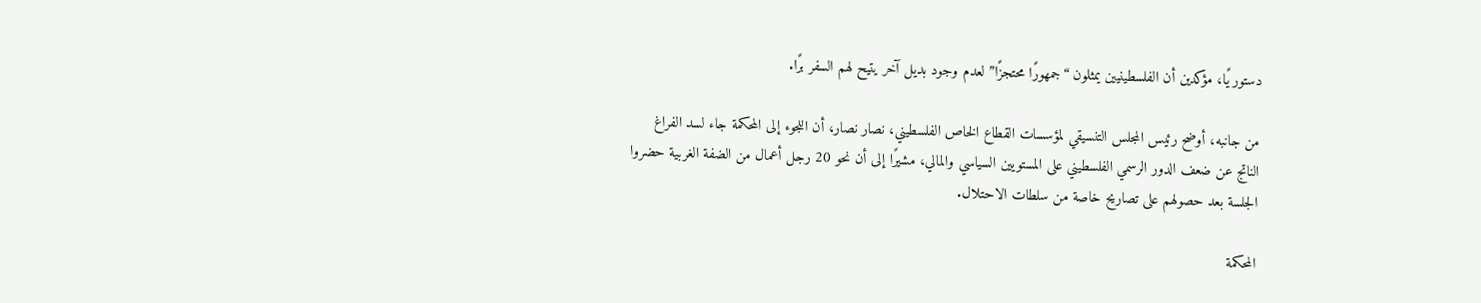دستوريًا، مؤكدين أن الفلسطينيين يمثلون “جمهورًا محتجزًا” لعدم وجود بديل آخر يتيح لهم السفر برًا.

من جانبه، أوضح رئيس المجلس التنسيقي لمؤسسات القطاع الخاص الفلسطيني، نصار نصار، أن اللجوء إلى المحكمة جاء لسد الفراغ الناتج عن ضعف الدور الرسمي الفلسطيني على المستويين السياسي والمالي، مشيرًا إلى أن نحو 20 رجل أعمال من الضفة الغربية حضروا الجلسة بعد حصولهم على تصاريح خاصة من سلطات الاحتلال.

المحكمة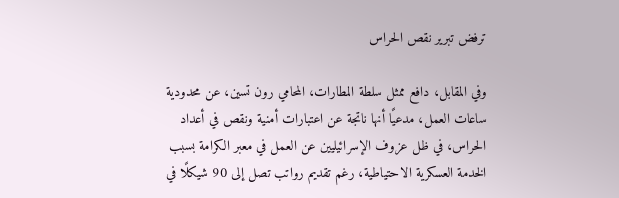ترفض تبرير نقص الحراس

وفي المقابل، دافع ممثل سلطة المطارات، المحامي رون تسين، عن محدودية ساعات العمل، مدعيًا أنها ناتجة عن اعتبارات أمنية ونقص في أعداد الحراس، في ظل عزوف الإسرائيليين عن العمل في معبر الكرامة بسبب الخدمة العسكرية الاحتياطية، رغم تقديم رواتب تصل إلى 90 شيكلًا في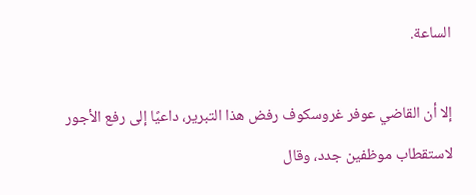الساعة.

إلا أن القاضي عوفر غروسكوف رفض هذا التبرير، داعيًا إلى رفع الأجور لاستقطاب موظفين جدد، وقال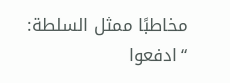مخاطبًا ممثل السلطة: “ادفعوا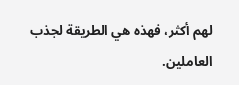لهم أكثر، فهذه هي الطريقة لجذب العاملين.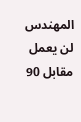المهندس لن يعمل مقابل 90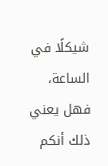شيكلًا في الساعة، فهل يعني ذلك أنكم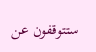ستتوقفون عن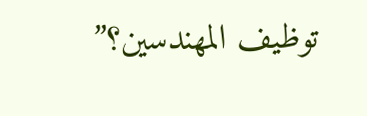توظيف المهندسين؟”